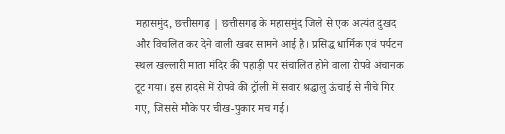महासमुंद, छत्तीसगढ़ | छत्तीसगढ़ के महासमुंद जिले से एक अत्यंत दुखद और विचलित कर देने वाली खबर सामने आई है। प्रसिद्ध धार्मिक एवं पर्यटन स्थल खल्लारी माता मंदिर की पहाड़ी पर संचालित होने वाला रोपवे अचानक टूट गया। इस हादसे में रोपवे की ट्रॉली में सवार श्रद्धालु ऊंचाई से नीचे गिर गए, जिससे मौके पर चीख-पुकार मच गई।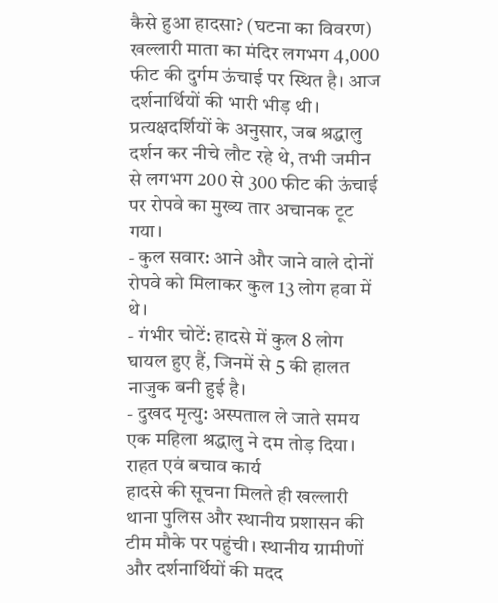कैसे हुआ हादसा? (घटना का विवरण)
खल्लारी माता का मंदिर लगभग 4,000 फीट की दुर्गम ऊंचाई पर स्थित है। आज दर्शनार्थियों की भारी भीड़ थी। प्रत्यक्षदर्शियों के अनुसार, जब श्रद्धालु दर्शन कर नीचे लौट रहे थे, तभी जमीन से लगभग 200 से 300 फीट की ऊंचाई पर रोपवे का मुख्य तार अचानक टूट गया।
- कुल सवार: आने और जाने वाले दोनों रोपवे को मिलाकर कुल 13 लोग हवा में थे।
- गंभीर चोटें: हादसे में कुल 8 लोग घायल हुए हैं, जिनमें से 5 की हालत नाजुक बनी हुई है।
- दुखद मृत्यु: अस्पताल ले जाते समय एक महिला श्रद्धालु ने दम तोड़ दिया।
राहत एवं बचाव कार्य
हादसे की सूचना मिलते ही खल्लारी थाना पुलिस और स्थानीय प्रशासन की टीम मौके पर पहुंची। स्थानीय ग्रामीणों और दर्शनार्थियों की मदद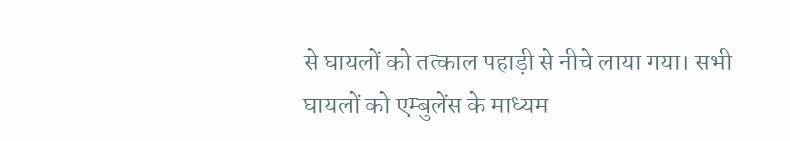से घायलों को तत्काल पहाड़ी से नीचे लाया गया। सभी घायलों को एम्बुलेंस के माध्यम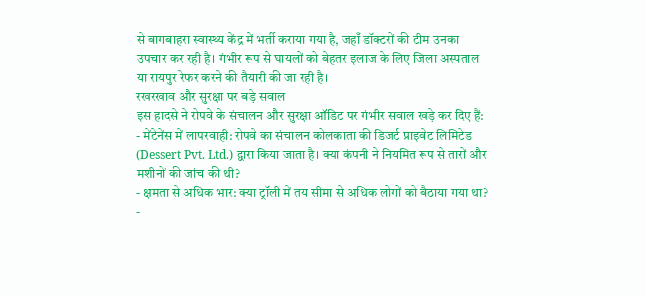से बागबाहरा स्वास्थ्य केंद्र में भर्ती कराया गया है, जहाँ डॉक्टरों की टीम उनका उपचार कर रही है। गंभीर रूप से घायलों को बेहतर इलाज के लिए जिला अस्पताल या रायपुर रेफर करने की तैयारी की जा रही है।
रखरखाव और सुरक्षा पर बड़े सवाल
इस हादसे ने रोपवे के संचालन और सुरक्षा ऑडिट पर गंभीर सवाल खड़े कर दिए हैं:
- मेंटेनेंस में लापरवाही: रोपवे का संचालन कोलकाता की डिजर्ट प्राइवेट लिमिटेड (Dessert Pvt. Ltd.) द्वारा किया जाता है। क्या कंपनी ने नियमित रूप से तारों और मशीनों की जांच की थी?
- क्षमता से अधिक भार: क्या ट्रॉली में तय सीमा से अधिक लोगों को बैठाया गया था?
-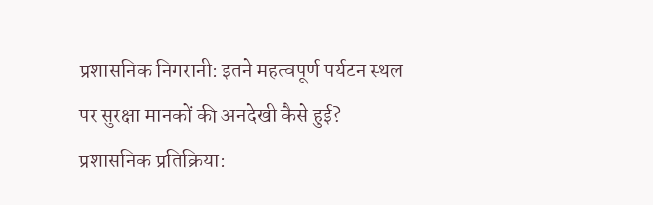प्रशासनिक निगरानी: इतने महत्वपूर्ण पर्यटन स्थल पर सुरक्षा मानकों की अनदेखी कैसे हुई?
प्रशासनिक प्रतिक्रिया: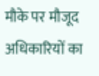मौके पर मौजूद अधिकारियों का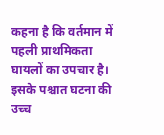कहना है कि वर्तमान में पहली प्राथमिकता घायलों का उपचार है। इसके पश्चात घटना की उच्च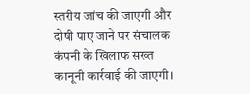स्तरीय जांच की जाएगी और दोषी पाए जाने पर संचालक कंपनी के खिलाफ सख्त कानूनी कार्रवाई की जाएगी।